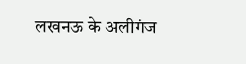लखनऊ के अलीगंज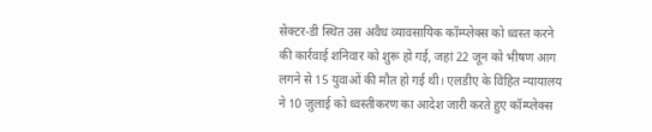सेक्टर-डी स्थित उस अवैध व्यावसायिक कॉम्प्लेक्स को ध्वस्त करने की कार्रवाई शनिवार को शुरू हो गई, जहां 22 जून को भीषण आग लगने से 15 युवाओं की मौत हो गई थी। एलडीए के विहित न्यायालय ने 10 जुलाई को ध्वस्तीकरण का आदेश जारी करते हुए कॉम्प्लेक्स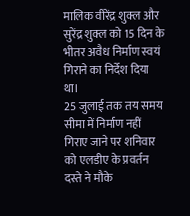मालिक वीरेंद्र शुक्ल और सुरेंद्र शुक्ल को 15 दिन के भीतर अवैध निर्माण स्वयं गिराने का निर्देश दिया था।
25 जुलाई तक तय समय सीमा में निर्माण नहीं गिराए जाने पर शनिवार को एलडीए के प्रवर्तन दस्ते ने मौके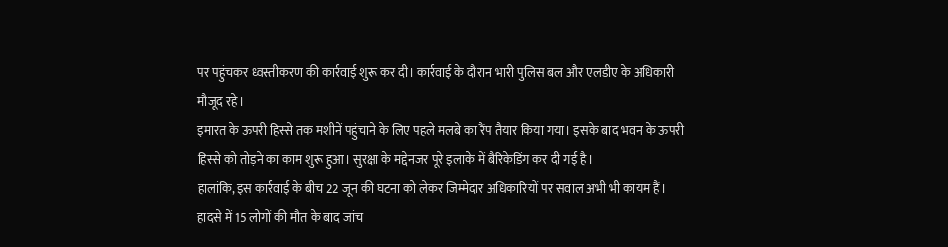पर पहुंचकर ध्वस्तीकरण की कार्रवाई शुरू कर दी। कार्रवाई के दौरान भारी पुलिस बल और एलडीए के अधिकारी मौजूद रहे।
इमारत के ऊपरी हिस्से तक मशीनें पहुंचाने के लिए पहले मलबे का रैंप तैयार किया गया। इसके बाद भवन के ऊपरी हिस्से को तोड़ने का काम शुरू हुआ। सुरक्षा के मद्देनजर पूरे इलाके में बैरिकेडिंग कर दी गई है।
हालांकि, इस कार्रवाई के बीच 22 जून की घटना को लेकर जिम्मेदार अधिकारियों पर सवाल अभी भी कायम हैं। हादसे में 15 लोगों की मौत के बाद जांच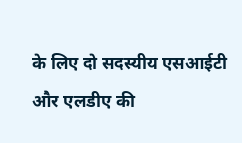के लिए दो सदस्यीय एसआईटी और एलडीए की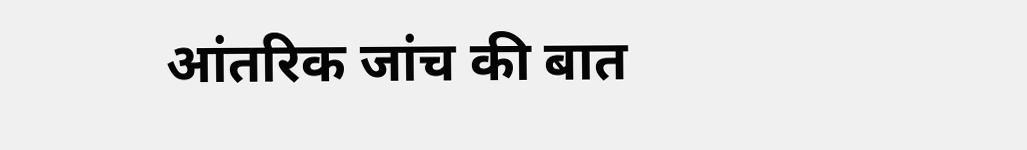आंतरिक जांच की बात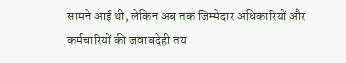सामने आई थी, लेकिन अब तक जिम्मेदार अधिकारियों और कर्मचारियों की जवाबदेही तय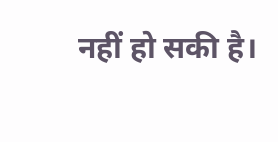नहीं हो सकी है।